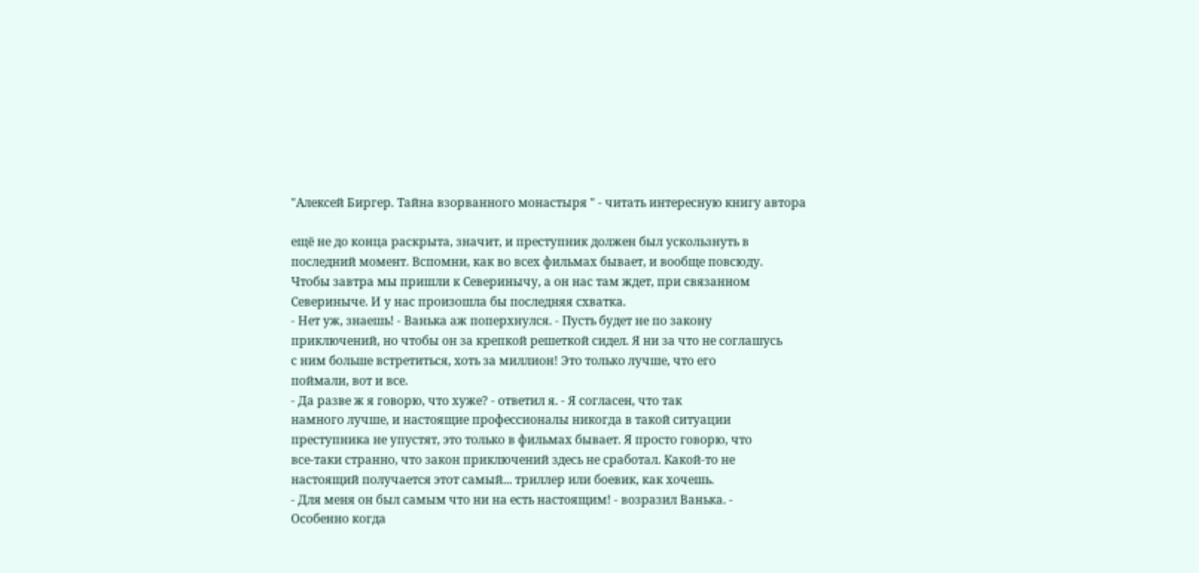"Алексей Биргер. Тайна взорванного монастыря " - читать интересную книгу автора

ещё не до конца раскрыта, значит, и преступник должен был ускользнуть в
последний момент. Вспомни, как во всех фильмах бывает, и вообще повсюду.
Чтобы завтра мы пришли к Северинычу, а он нас там ждет, при связанном
Севериныче. И у нас произошла бы последняя схватка.
- Нет уж, знаешь! - Ванька аж поперхнулся. - Пусть будет не по закону
приключений, но чтобы он за крепкой решеткой сидел. Я ни за что не соглашусь
с ним больше встретиться, хоть за миллион! Это только лучше, что его
поймали, вот и все.
- Да разве ж я говорю, что хуже? - ответил я. - Я согласен, что так
намного лучше, и настоящие профессионалы никогда в такой ситуации
преступника не упустят, это только в фильмах бывает. Я просто говорю, что
все-таки странно, что закон приключений здесь не сработал. Какой-то не
настоящий получается этот самый... триллер или боевик, как хочешь.
- Для меня он был самым что ни на есть настоящим! - возразил Ванька. -
Особенно когда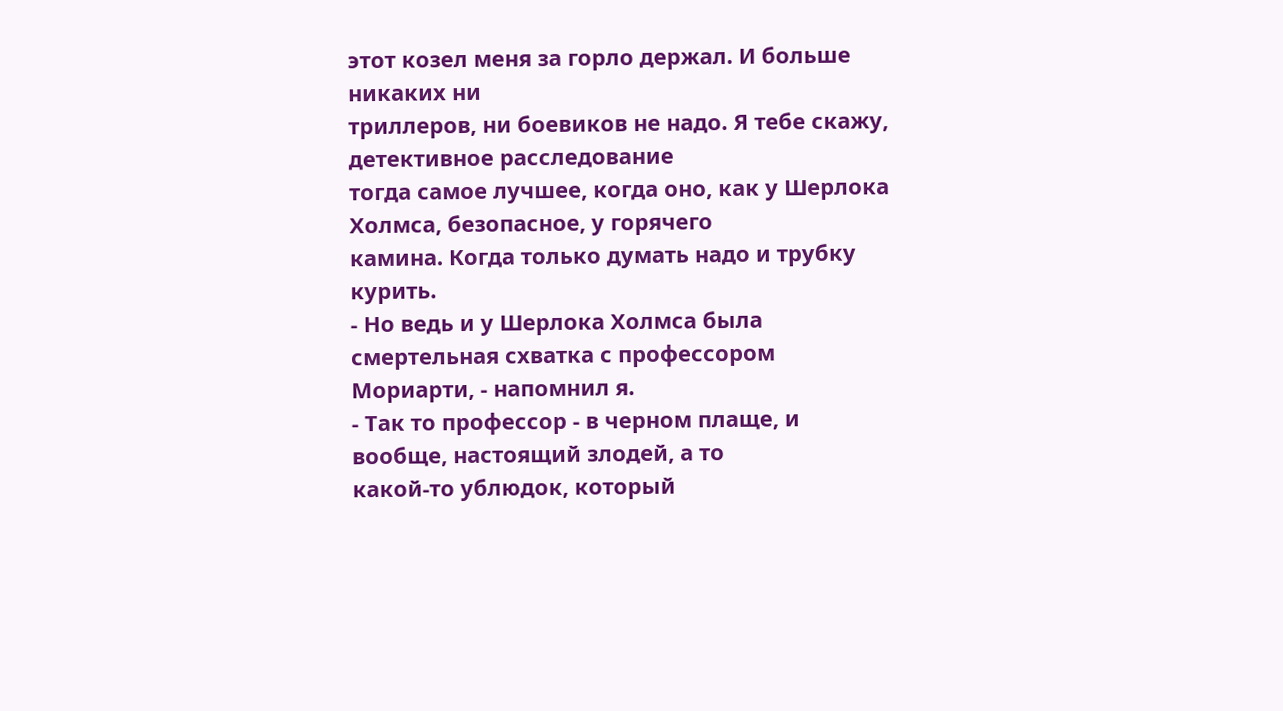этот козел меня за горло держал. И больше никаких ни
триллеров, ни боевиков не надо. Я тебе скажу, детективное расследование
тогда самое лучшее, когда оно, как у Шерлока Холмса, безопасное, у горячего
камина. Когда только думать надо и трубку курить.
- Но ведь и у Шерлока Холмса была смертельная схватка с профессором
Мориарти, - напомнил я.
- Так то профессор - в черном плаще, и вообще, настоящий злодей, а то
какой-то ублюдок, который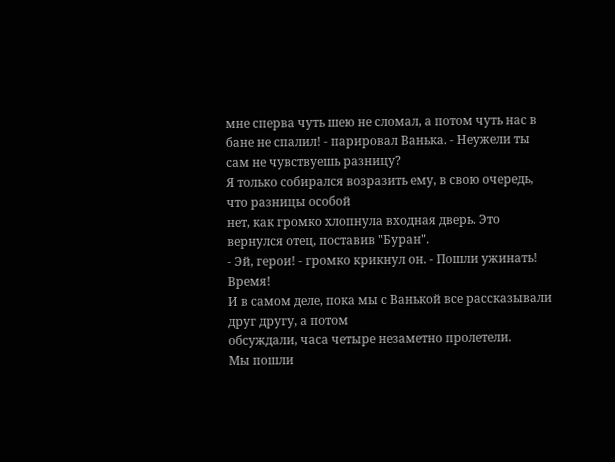мне сперва чуть шею не сломал, а потом чуть нас в
бане не спалил! - парировал Ванька. - Неужели ты сам не чувствуешь разницу?
Я только собирался возразить ему, в свою очередь, что разницы особой
нет, как громко хлопнула входная дверь. Это вернулся отец, поставив "Буран".
- Эй, герои! - громко крикнул он. - Пошли ужинать! Время!
И в самом деле, пока мы с Ванькой все рассказывали друг другу, а потом
обсуждали, часа четыре незаметно пролетели.
Мы пошли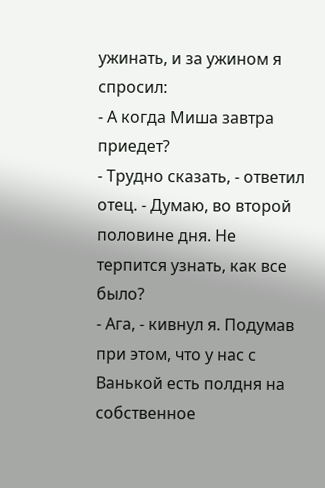ужинать, и за ужином я спросил:
- А когда Миша завтра приедет?
- Трудно сказать, - ответил отец. - Думаю, во второй половине дня. Не
терпится узнать, как все было?
- Ага, - кивнул я. Подумав при этом, что у нас с Ванькой есть полдня на
собственное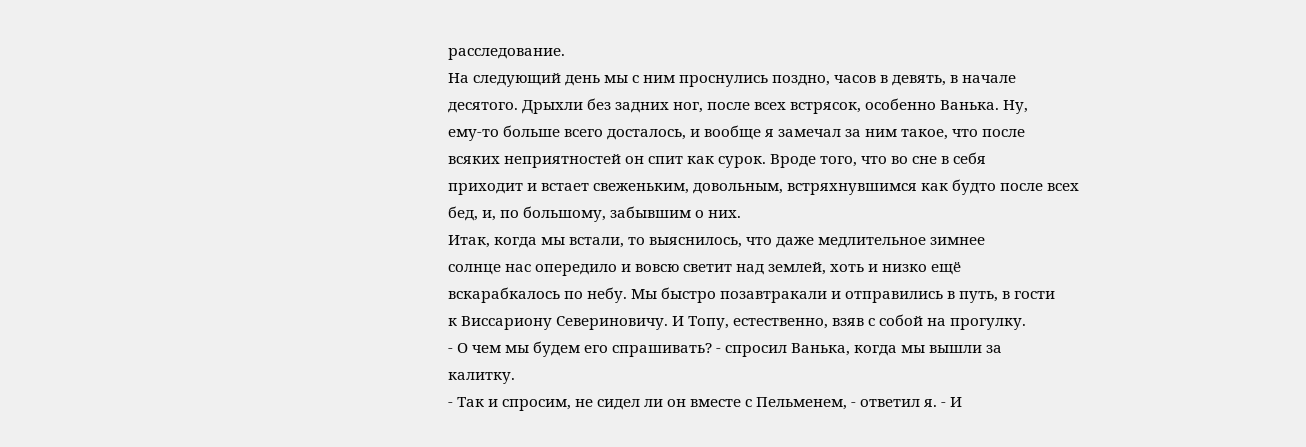расследование.
На следующий день мы с ним проснулись поздно, часов в девять, в начале
десятого. Дрыхли без задних ног, после всех встрясок, особенно Ванька. Ну,
ему-то больше всего досталось, и вообще я замечал за ним такое, что после
всяких неприятностей он спит как сурок. Вроде того, что во сне в себя
приходит и встает свеженьким, довольным, встряхнувшимся как будто после всех
бед, и, по большому, забывшим о них.
Итак, когда мы встали, то выяснилось, что даже медлительное зимнее
солнце нас опередило и вовсю светит над землей, хоть и низко ещё
вскарабкалось по небу. Мы быстро позавтракали и отправились в путь, в гости
к Виссариону Севериновичу. И Топу, естественно, взяв с собой на прогулку.
- О чем мы будем его спрашивать? - спросил Ванька, когда мы вышли за
калитку.
- Так и спросим, не сидел ли он вместе с Пельменем, - ответил я. - И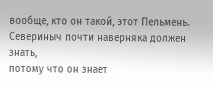вообще, кто он такой, этот Пельмень. Севериныч почти наверняка должен знать,
потому что он знает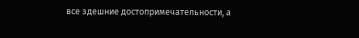все здешние достопримечательности, а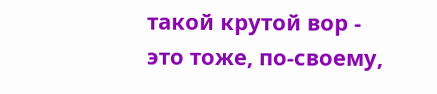такой крутой вор -
это тоже, по-своему,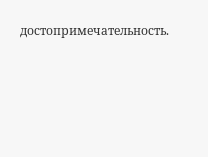достопримечательность.